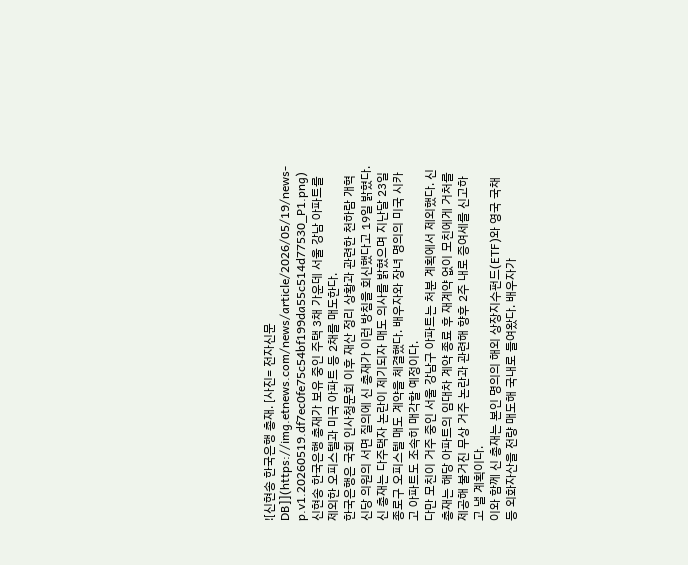![신현송 한국은행 총재. [사진= 전자신문 DB]](https://img.etnews.com/news/article/2026/05/19/news-p.v1.20260519.df7ec0fe75c54bf199da55c514d77530_P1.png)
신현송 한국은행 총재가 보유 중인 주택 3채 가운데 서울 강남 아파트를 제외한 오피스텔과 미국 아파트 등 2채를 매도한다.
한국은행은 국회 인사청문회 이후 재산 정리 상황과 관련한 천하람 개혁신당 의원의 서면 질의에 신 총재가 이런 방침을 회신했다고 19일 밝혔다.
신 총재는 다주택자 논란이 제기되자 매도 의사를 밝혔으며 지난달 23일 종로구 오피스텔 매도 계약을 체결했다. 배우자와 장녀 명의의 미국 시카고 아파트도 조속히 매각할 예정이다.
다만 모친이 거주 중인 서울 강남구 아파트는 처분 계획에서 제외했다. 신 총재는 해당 아파트의 임대차 계약 종료 후 재계약 없이 모친에게 거처를 제공해 불거진 무상 거주 논란과 관련해 향후 2주 내로 증여세를 신고하고 낼 계획이다.
이와 함께 신 총재는 본인 명의의 해외 상장지수펀드(ETF)와 영국 국채 등 외화자산을 전량 매도해 국내로 들여왔다. 배우자가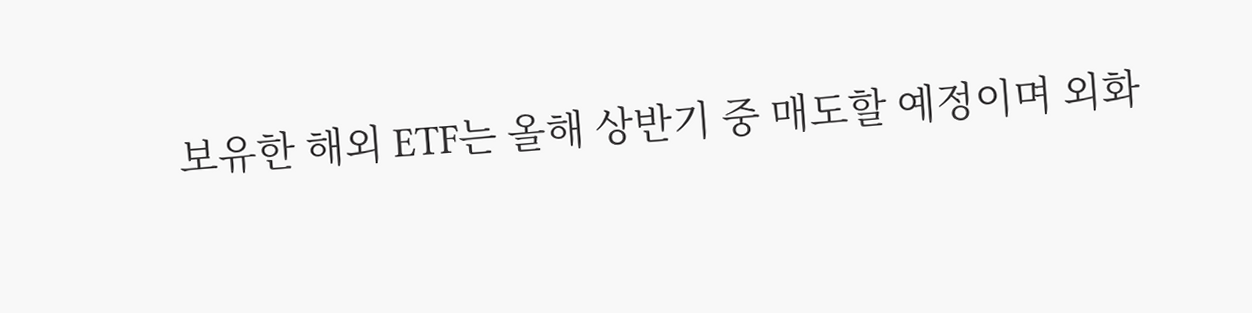보유한 해외 ETF는 올해 상반기 중 매도할 예정이며 외화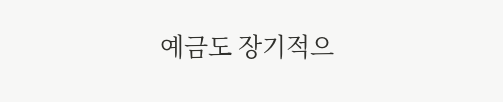예금도 장기적으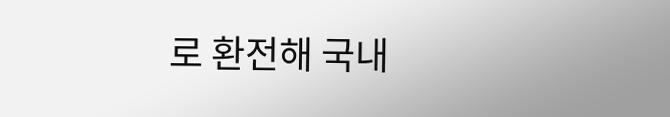로 환전해 국내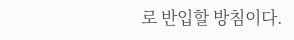로 반입할 방침이다.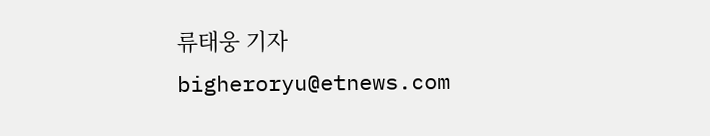류태웅 기자 bigheroryu@etnews.com